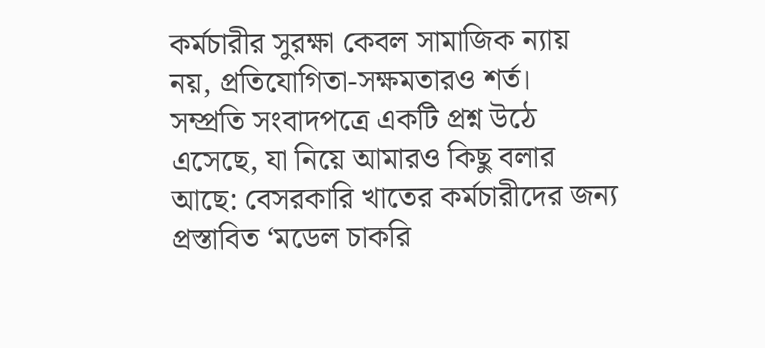কর্মচারীর সুরক্ষা কেবল সামাজিক ন্যায় নয়, প্রতিযোগিতা-সক্ষমতারও শর্ত।
সম্প্রতি সংবাদপত্রে একটি প্রশ্ন উঠে এসেছে, যা নিয়ে আমারও কিছু বলার আছে: বেসরকারি খাতের কর্মচারীদের জন্য প্রস্তাবিত ‘মডেল চাকরি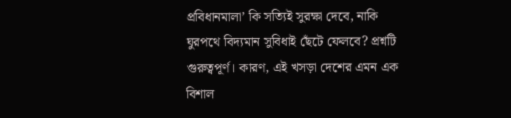প্রবিধানমালা’ কি সত্যিই সুরক্ষা দেবে, নাকি ঘুরপথে বিদ্যমান সুবিধাই ছেঁটে ফেলবে? প্রশ্নটি গুরুত্বপূর্ণ। কারণ, এই খসড়া দেশের এমন এক বিশাল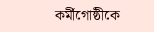কর্মীগোষ্ঠীকে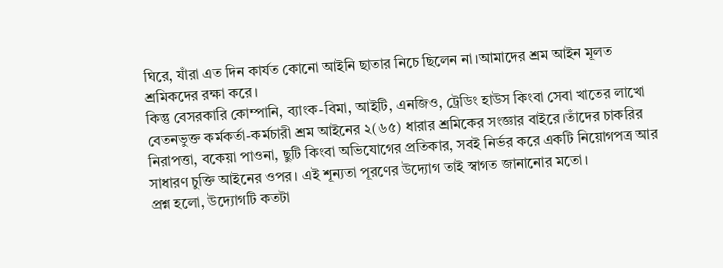ঘিরে, যাঁরা এত দিন কার্যত কোনো আইনি ছাতার নিচে ছিলেন না।আমাদের শ্রম আইন মূলত শ্রমিকদের রক্ষা করে।
কিন্তু বেসরকারি কোম্পানি, ব্যাংক-বিমা, আইটি, এনজিও, ট্রেডিং হাউস কিংবা সেবা খাতের লাখো বেতনভুক্ত কর্মকর্তা-কর্মচারী শ্রম আইনের ২(৬৫) ধারার শ্রমিকের সংজ্ঞার বাইরে।তাঁদের চাকরির নিরাপত্তা, বকেয়া পাওনা, ছুটি কিংবা অভিযোগের প্রতিকার, সবই নির্ভর করে একটি নিয়োগপত্র আর সাধারণ চুক্তি আইনের ওপর। এই শূন্যতা পূরণের উদ্যোগ তাই স্বাগত জানানোর মতো।
প্রশ্ন হলো, উদ্যোগটি কতটা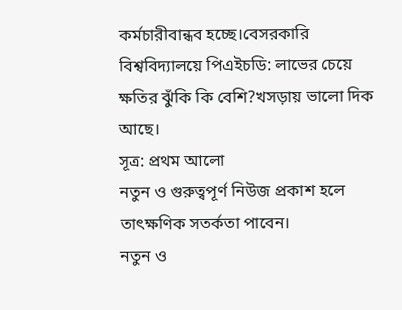কর্মচারীবান্ধব হচ্ছে।বেসরকারি বিশ্ববিদ্যালয়ে পিএইচডি: লাভের চেয়ে ক্ষতির ঝুঁকি কি বেশি?খসড়ায় ভালো দিক আছে।
সূত্র: প্রথম আলো
নতুন ও গুরুত্বপূর্ণ নিউজ প্রকাশ হলে তাৎক্ষণিক সতর্কতা পাবেন।
নতুন ও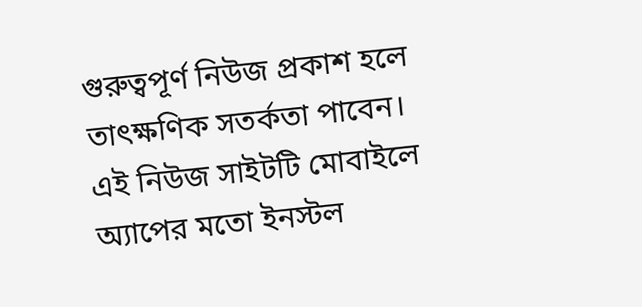গুরুত্বপূর্ণ নিউজ প্রকাশ হলে তাৎক্ষণিক সতর্কতা পাবেন।
এই নিউজ সাইটটি মোবাইলে অ্যাপের মতো ইনস্টল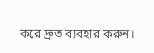করে দ্রুত ব্যবহার করুন।